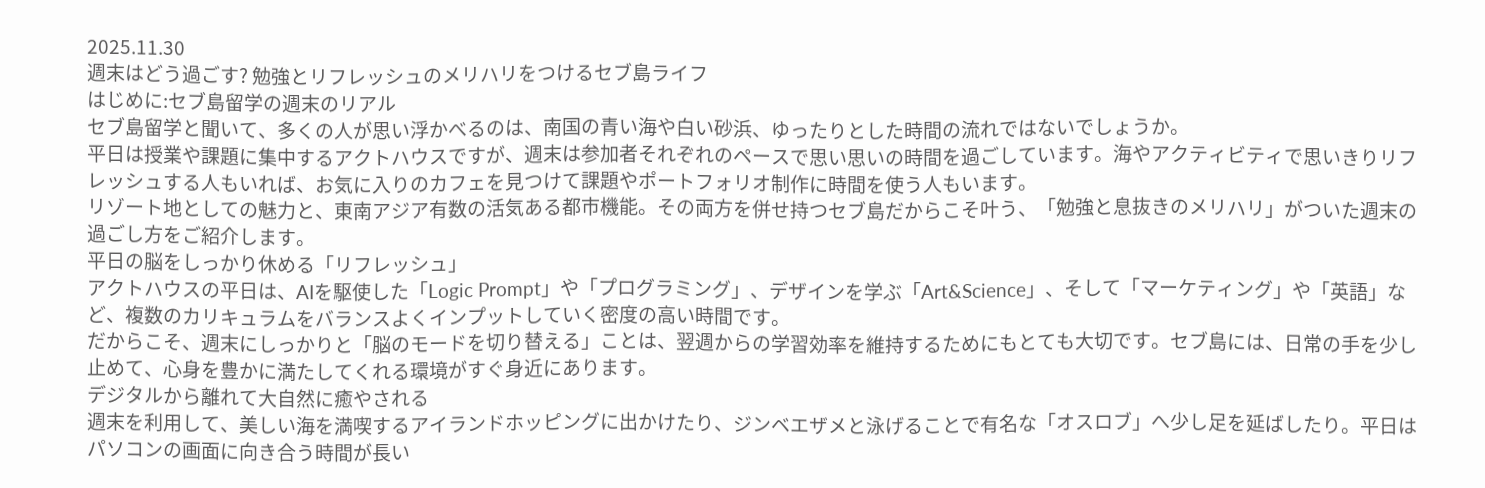2025.11.30
週末はどう過ごす? 勉強とリフレッシュのメリハリをつけるセブ島ライフ
はじめに:セブ島留学の週末のリアル
セブ島留学と聞いて、多くの人が思い浮かべるのは、南国の青い海や白い砂浜、ゆったりとした時間の流れではないでしょうか。
平日は授業や課題に集中するアクトハウスですが、週末は参加者それぞれのペースで思い思いの時間を過ごしています。海やアクティビティで思いきりリフレッシュする人もいれば、お気に入りのカフェを見つけて課題やポートフォリオ制作に時間を使う人もいます。
リゾート地としての魅力と、東南アジア有数の活気ある都市機能。その両方を併せ持つセブ島だからこそ叶う、「勉強と息抜きのメリハリ」がついた週末の過ごし方をご紹介します。
平日の脳をしっかり休める「リフレッシュ」
アクトハウスの平日は、AIを駆使した「Logic Prompt」や「プログラミング」、デザインを学ぶ「Art&Science」、そして「マーケティング」や「英語」など、複数のカリキュラムをバランスよくインプットしていく密度の高い時間です。
だからこそ、週末にしっかりと「脳のモードを切り替える」ことは、翌週からの学習効率を維持するためにもとても大切です。セブ島には、日常の手を少し止めて、心身を豊かに満たしてくれる環境がすぐ身近にあります。
デジタルから離れて大自然に癒やされる
週末を利用して、美しい海を満喫するアイランドホッピングに出かけたり、ジンベエザメと泳げることで有名な「オスロブ」へ少し足を延ばしたり。平日はパソコンの画面に向き合う時間が長い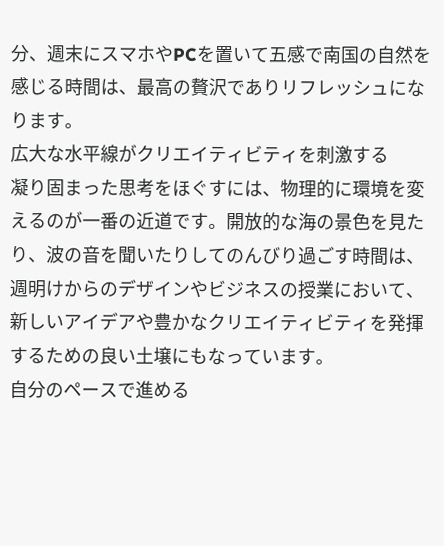分、週末にスマホやPCを置いて五感で南国の自然を感じる時間は、最高の贅沢でありリフレッシュになります。
広大な水平線がクリエイティビティを刺激する
凝り固まった思考をほぐすには、物理的に環境を変えるのが一番の近道です。開放的な海の景色を見たり、波の音を聞いたりしてのんびり過ごす時間は、週明けからのデザインやビジネスの授業において、新しいアイデアや豊かなクリエイティビティを発揮するための良い土壌にもなっています。
自分のペースで進める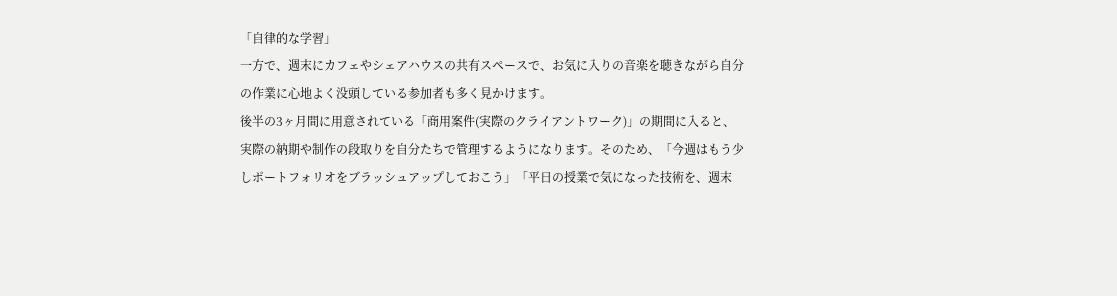「自律的な学習」
一方で、週末にカフェやシェアハウスの共有スペースで、お気に入りの音楽を聴きながら自分の作業に心地よく没頭している参加者も多く見かけます。
後半の3ヶ月間に用意されている「商用案件(実際のクライアントワーク)」の期間に入ると、実際の納期や制作の段取りを自分たちで管理するようになります。そのため、「今週はもう少しポートフォリオをブラッシュアップしておこう」「平日の授業で気になった技術を、週末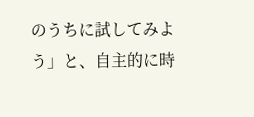のうちに試してみよう」と、自主的に時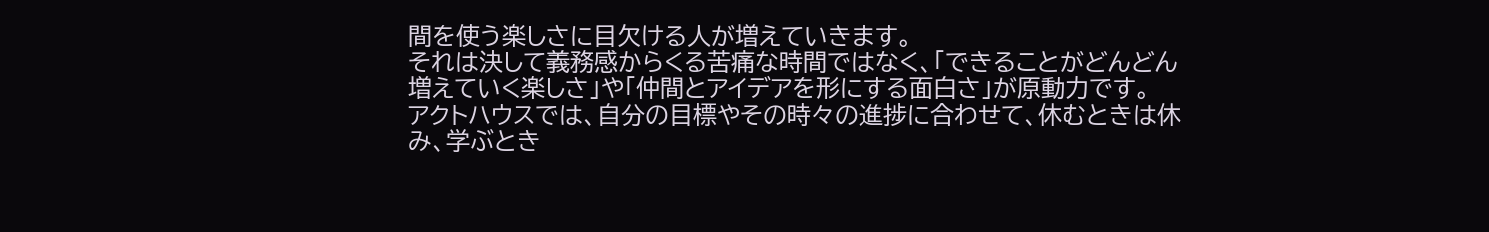間を使う楽しさに目欠ける人が増えていきます。
それは決して義務感からくる苦痛な時間ではなく、「できることがどんどん増えていく楽しさ」や「仲間とアイデアを形にする面白さ」が原動力です。
アクトハウスでは、自分の目標やその時々の進捗に合わせて、休むときは休み、学ぶとき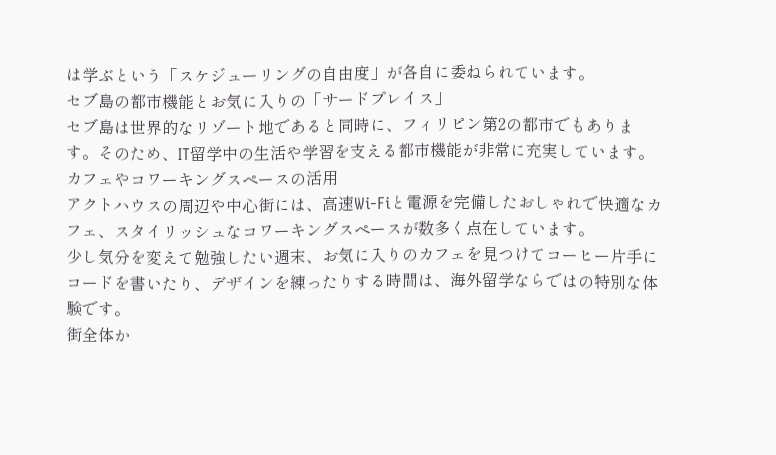は学ぶという「スケジューリングの自由度」が各自に委ねられています。
セブ島の都市機能とお気に入りの「サードプレイス」
セブ島は世界的なリゾート地であると同時に、フィリピン第2の都市でもあります。そのため、IT留学中の生活や学習を支える都市機能が非常に充実しています。
カフェやコワーキングスペースの活用
アクトハウスの周辺や中心街には、高速Wi-Fiと電源を完備したおしゃれで快適なカフェ、スタイリッシュなコワーキングスペースが数多く点在しています。
少し気分を変えて勉強したい週末、お気に入りのカフェを見つけてコーヒー片手にコードを書いたり、デザインを練ったりする時間は、海外留学ならではの特別な体験です。
街全体か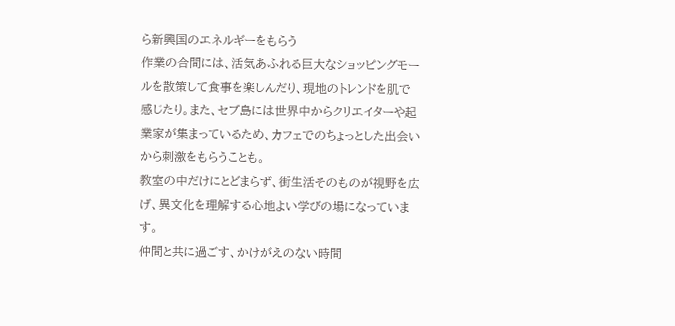ら新興国のエネルギーをもらう
作業の合間には、活気あふれる巨大なショッピングモールを散策して食事を楽しんだり、現地のトレンドを肌で感じたり。また、セブ島には世界中からクリエイターや起業家が集まっているため、カフェでのちょっとした出会いから刺激をもらうことも。
教室の中だけにとどまらず、街生活そのものが視野を広げ、異文化を理解する心地よい学びの場になっています。
仲間と共に過ごす、かけがえのない時間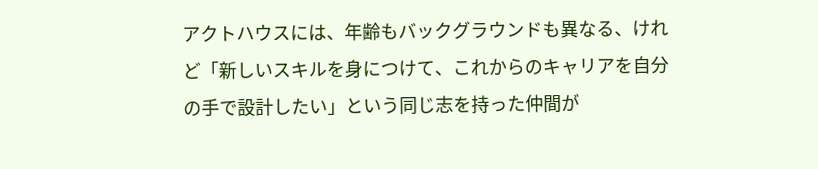アクトハウスには、年齢もバックグラウンドも異なる、けれど「新しいスキルを身につけて、これからのキャリアを自分の手で設計したい」という同じ志を持った仲間が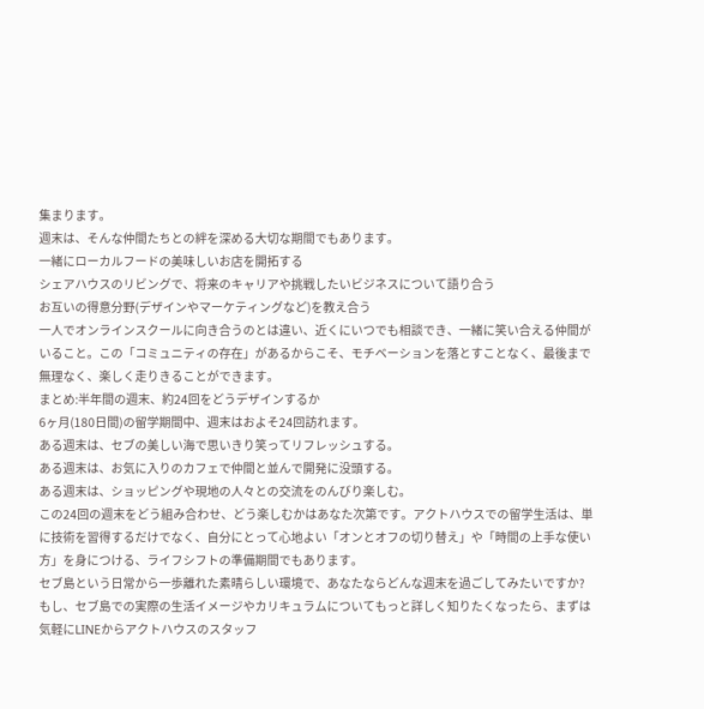集まります。
週末は、そんな仲間たちとの絆を深める大切な期間でもあります。
一緒にローカルフードの美味しいお店を開拓する
シェアハウスのリビングで、将来のキャリアや挑戦したいビジネスについて語り合う
お互いの得意分野(デザインやマーケティングなど)を教え合う
一人でオンラインスクールに向き合うのとは違い、近くにいつでも相談でき、一緒に笑い合える仲間がいること。この「コミュニティの存在」があるからこそ、モチベーションを落とすことなく、最後まで無理なく、楽しく走りきることができます。
まとめ:半年間の週末、約24回をどうデザインするか
6ヶ月(180日間)の留学期間中、週末はおよそ24回訪れます。
ある週末は、セブの美しい海で思いきり笑ってリフレッシュする。
ある週末は、お気に入りのカフェで仲間と並んで開発に没頭する。
ある週末は、ショッピングや現地の人々との交流をのんびり楽しむ。
この24回の週末をどう組み合わせ、どう楽しむかはあなた次第です。アクトハウスでの留学生活は、単に技術を習得するだけでなく、自分にとって心地よい「オンとオフの切り替え」や「時間の上手な使い方」を身につける、ライフシフトの準備期間でもあります。
セブ島という日常から一歩離れた素晴らしい環境で、あなたならどんな週末を過ごしてみたいですか?
もし、セブ島での実際の生活イメージやカリキュラムについてもっと詳しく知りたくなったら、まずは気軽にLINEからアクトハウスのスタッフ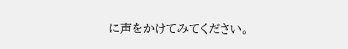に声をかけてみてください。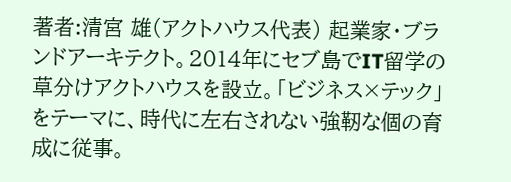著者:清宮 雄(アクトハウス代表) 起業家・ブランドアーキテクト。2014年にセブ島でIT留学の草分けアクトハウスを設立。「ビジネス×テック」をテーマに、時代に左右されない強靭な個の育成に従事。